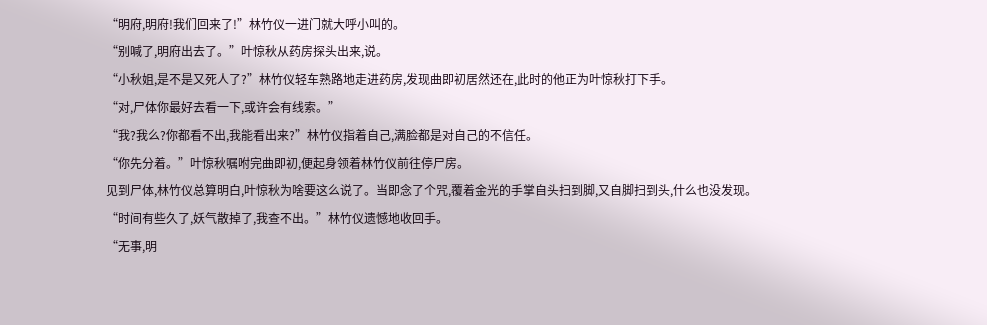“明府,明府!我们回来了!”林竹仪一进门就大呼小叫的。
“别喊了,明府出去了。”叶惊秋从药房探头出来,说。
“小秋姐,是不是又死人了?”林竹仪轻车熟路地走进药房,发现曲即初居然还在,此时的他正为叶惊秋打下手。
“对,尸体你最好去看一下,或许会有线索。”
“我?我么?你都看不出,我能看出来?”林竹仪指着自己,满脸都是对自己的不信任。
“你先分着。”叶惊秋嘱咐完曲即初,便起身领着林竹仪前往停尸房。
见到尸体,林竹仪总算明白,叶惊秋为啥要这么说了。当即念了个咒,覆着金光的手掌自头扫到脚,又自脚扫到头,什么也没发现。
“时间有些久了,妖气散掉了,我查不出。”林竹仪遗憾地收回手。
“无事,明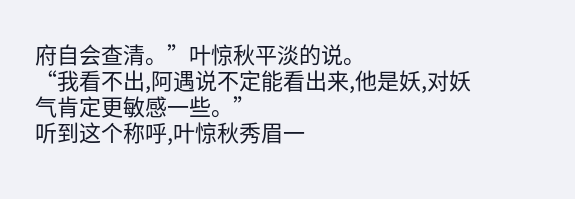府自会查清。”叶惊秋平淡的说。
“我看不出,阿遇说不定能看出来,他是妖,对妖气肯定更敏感一些。”
听到这个称呼,叶惊秋秀眉一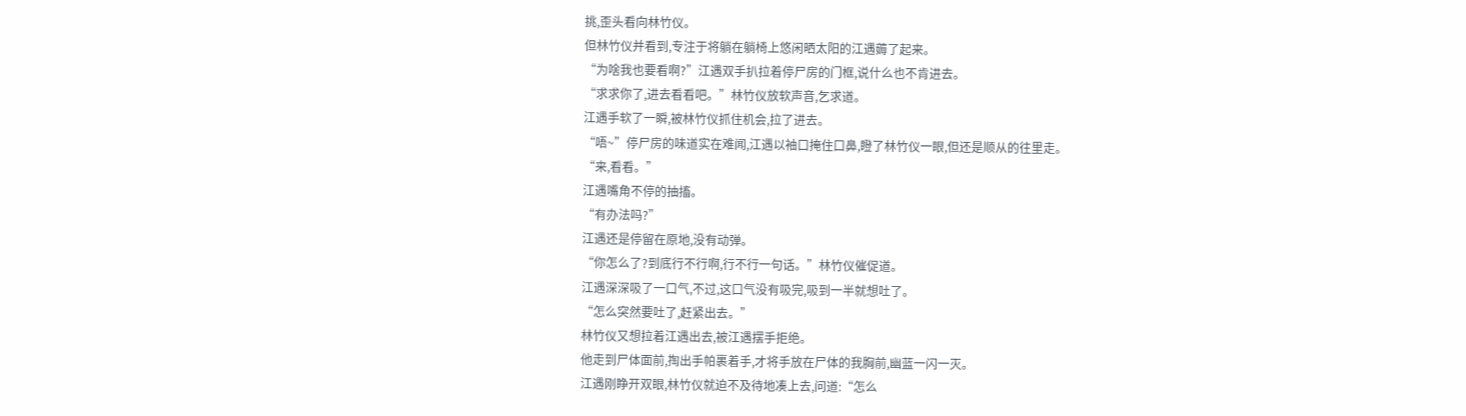挑,歪头看向林竹仪。
但林竹仪并看到,专注于将躺在躺椅上悠闲晒太阳的江遇薅了起来。
“为啥我也要看啊?”江遇双手扒拉着停尸房的门框,说什么也不肯进去。
“求求你了,进去看看吧。”林竹仪放软声音,乞求道。
江遇手软了一瞬,被林竹仪抓住机会,拉了进去。
“唔~”停尸房的味道实在难闻,江遇以袖口掩住口鼻,瞪了林竹仪一眼,但还是顺从的往里走。
“来,看看。”
江遇嘴角不停的抽搐。
“有办法吗?”
江遇还是停留在原地,没有动弹。
“你怎么了?到底行不行啊,行不行一句话。”林竹仪催促道。
江遇深深吸了一口气,不过,这口气没有吸完,吸到一半就想吐了。
“怎么突然要吐了,赶紧出去。”
林竹仪又想拉着江遇出去,被江遇摆手拒绝。
他走到尸体面前,掏出手帕裹着手,才将手放在尸体的我胸前,幽蓝一闪一灭。
江遇刚睁开双眼,林竹仪就迫不及待地凑上去,问道:“怎么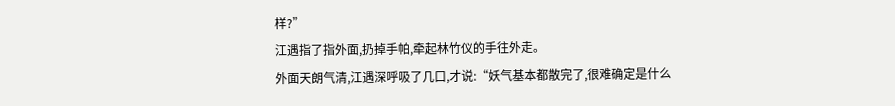样?”
江遇指了指外面,扔掉手帕,牵起林竹仪的手往外走。
外面天朗气清,江遇深呼吸了几口,才说:“妖气基本都散完了,很难确定是什么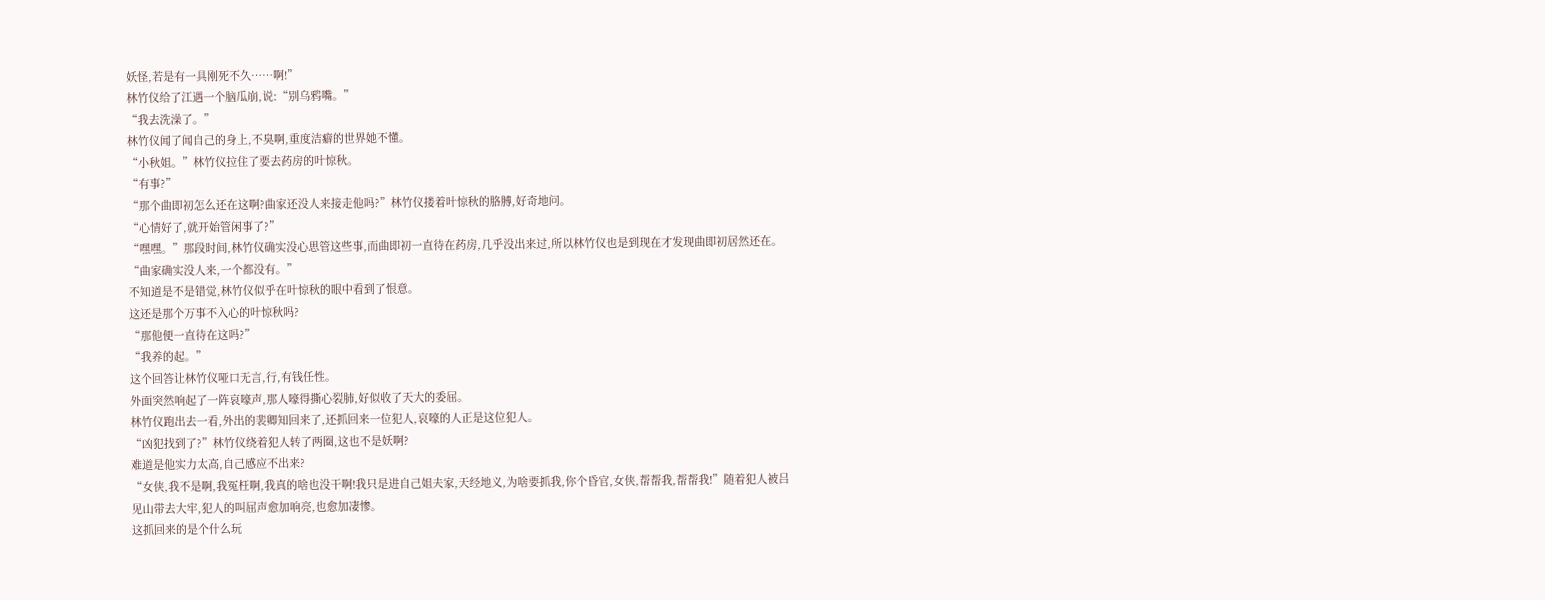妖怪,若是有一具刚死不久……啊!”
林竹仪给了江遇一个脑瓜崩,说:“别乌鸦嘴。”
“我去洗澡了。”
林竹仪闻了闻自己的身上,不臭啊,重度洁癖的世界她不懂。
“小秋姐。”林竹仪拉住了要去药房的叶惊秋。
“有事?”
“那个曲即初怎么还在这啊?曲家还没人来接走他吗?”林竹仪搂着叶惊秋的胳膊,好奇地问。
“心情好了,就开始管闲事了?”
“嘿嘿。”那段时间,林竹仪确实没心思管这些事,而曲即初一直待在药房,几乎没出来过,所以林竹仪也是到现在才发现曲即初居然还在。
“曲家确实没人来,一个都没有。”
不知道是不是错觉,林竹仪似乎在叶惊秋的眼中看到了恨意。
这还是那个万事不入心的叶惊秋吗?
“那他便一直待在这吗?”
“我养的起。”
这个回答让林竹仪哑口无言,行,有钱任性。
外面突然响起了一阵哀嚎声,那人嚎得撕心裂肺,好似收了天大的委屈。
林竹仪跑出去一看,外出的裴卿知回来了,还抓回来一位犯人,哀嚎的人正是这位犯人。
“凶犯找到了?”林竹仪绕着犯人转了两圈,这也不是妖啊?
难道是他实力太高,自己感应不出来?
“女侠,我不是啊,我冤枉啊,我真的啥也没干啊!我只是进自己姐夫家,天经地义,为啥要抓我,你个昏官,女侠,帮帮我,帮帮我!”随着犯人被吕见山带去大牢,犯人的叫屈声愈加响亮,也愈加凄惨。
这抓回来的是个什么玩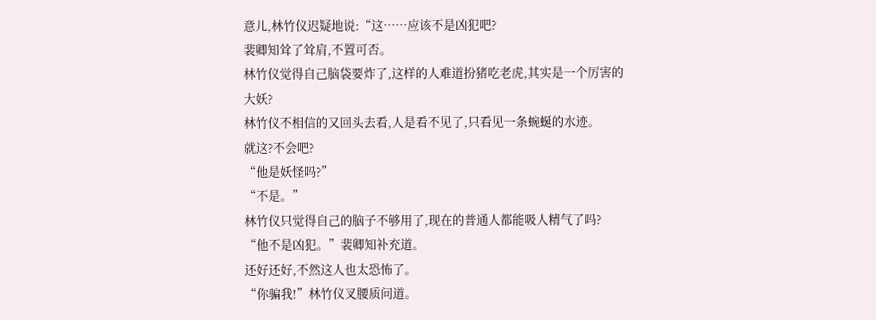意儿,林竹仪迟疑地说:“这……应该不是凶犯吧?
裴卿知耸了耸肩,不置可否。
林竹仪觉得自己脑袋要炸了,这样的人难道扮猪吃老虎,其实是一个厉害的大妖?
林竹仪不相信的又回头去看,人是看不见了,只看见一条蜿蜒的水迹。
就这?不会吧?
“他是妖怪吗?”
“不是。”
林竹仪只觉得自己的脑子不够用了,现在的普通人都能吸人精气了吗?
“他不是凶犯。”裴卿知补充道。
还好还好,不然这人也太恐怖了。
“你骗我!”林竹仪叉腰质问道。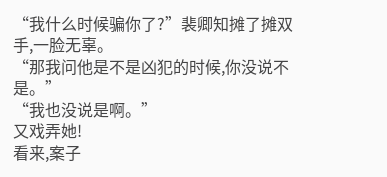“我什么时候骗你了?”裴卿知摊了摊双手,一脸无辜。
“那我问他是不是凶犯的时候,你没说不是。”
“我也没说是啊。”
又戏弄她!
看来,案子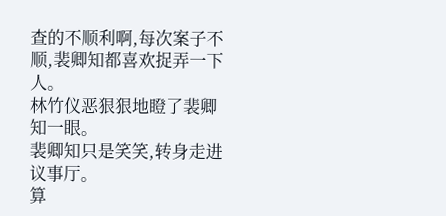查的不顺利啊,每次案子不顺,裴卿知都喜欢捉弄一下人。
林竹仪恶狠狠地瞪了裴卿知一眼。
裴卿知只是笑笑,转身走进议事厅。
算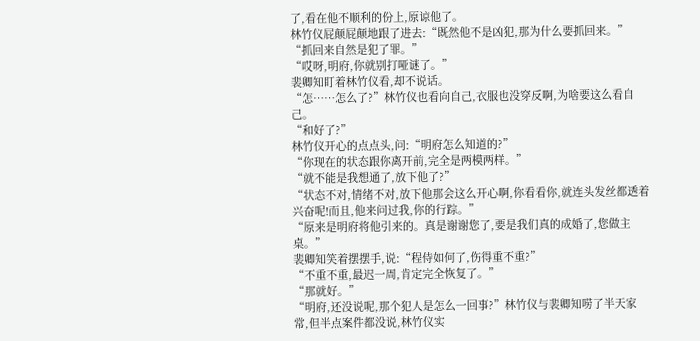了,看在他不顺利的份上,原谅他了。
林竹仪屁颠屁颠地跟了进去:“既然他不是凶犯,那为什么要抓回来。”
“抓回来自然是犯了罪。”
“哎呀,明府,你就别打哑谜了。”
裴卿知盯着林竹仪看,却不说话。
“怎……怎么了?”林竹仪也看向自己,衣服也没穿反啊,为啥要这么看自己。
“和好了?”
林竹仪开心的点点头,问:“明府怎么知道的?”
“你现在的状态跟你离开前,完全是两模两样。”
“就不能是我想通了,放下他了?”
“状态不对,情绪不对,放下他那会这么开心啊,你看看你,就连头发丝都透着兴奋呢!而且,他来问过我,你的行踪。”
“原来是明府将他引来的。真是谢谢您了,要是我们真的成婚了,您做主桌。”
裴卿知笑着摆摆手,说:“程侍如何了,伤得重不重?”
“不重不重,最迟一周,肯定完全恢复了。”
“那就好。”
“明府,还没说呢,那个犯人是怎么一回事?”林竹仪与裴卿知唠了半天家
常,但半点案件都没说,林竹仪实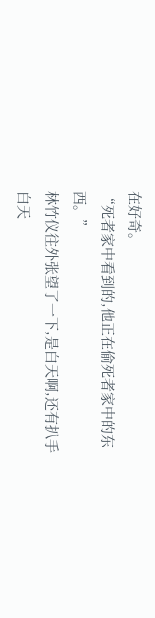在好奇。
“死者家中看到的,他正在偷死者家中的东西。”
林竹仪往外张望了一下,是白天啊,还有扒手白天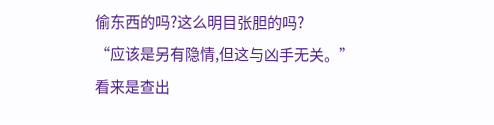偷东西的吗?这么明目张胆的吗?
“应该是另有隐情,但这与凶手无关。”
看来是查出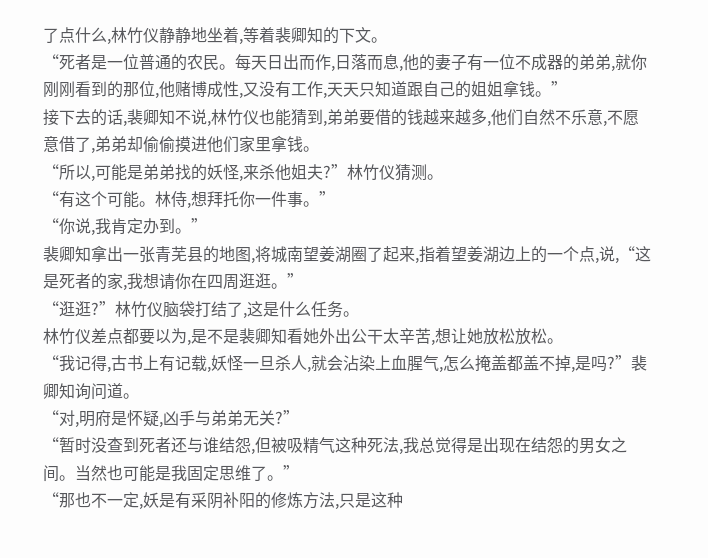了点什么,林竹仪静静地坐着,等着裴卿知的下文。
“死者是一位普通的农民。每天日出而作,日落而息,他的妻子有一位不成器的弟弟,就你刚刚看到的那位,他赌博成性,又没有工作,天天只知道跟自己的姐姐拿钱。”
接下去的话,裴卿知不说,林竹仪也能猜到,弟弟要借的钱越来越多,他们自然不乐意,不愿意借了,弟弟却偷偷摸进他们家里拿钱。
“所以,可能是弟弟找的妖怪,来杀他姐夫?”林竹仪猜测。
“有这个可能。林侍,想拜托你一件事。”
“你说,我肯定办到。”
裴卿知拿出一张青芜县的地图,将城南望姜湖圈了起来,指着望姜湖边上的一个点,说,“这是死者的家,我想请你在四周逛逛。”
“逛逛?”林竹仪脑袋打结了,这是什么任务。
林竹仪差点都要以为,是不是裴卿知看她外出公干太辛苦,想让她放松放松。
“我记得,古书上有记载,妖怪一旦杀人,就会沾染上血腥气,怎么掩盖都盖不掉,是吗?”裴卿知询问道。
“对,明府是怀疑,凶手与弟弟无关?”
“暂时没查到死者还与谁结怨,但被吸精气这种死法,我总觉得是出现在结怨的男女之间。当然也可能是我固定思维了。”
“那也不一定,妖是有采阴补阳的修炼方法,只是这种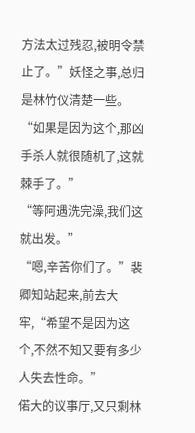方法太过残忍,被明令禁止了。”妖怪之事,总归是林竹仪清楚一些。
“如果是因为这个,那凶手杀人就很随机了,这就棘手了。”
“等阿遇洗完澡,我们这就出发。”
“嗯,辛苦你们了。”裴卿知站起来,前去大牢,“希望不是因为这个,不然不知又要有多少人失去性命。”
偌大的议事厅,又只剩林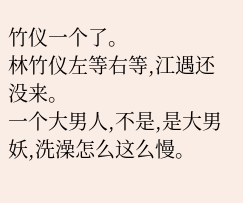竹仪一个了。
林竹仪左等右等,江遇还没来。
一个大男人,不是,是大男妖,洗澡怎么这么慢。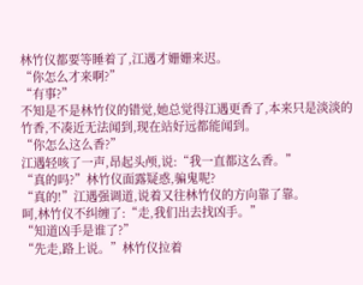林竹仪都要等睡着了,江遇才姗姗来迟。
“你怎么才来啊?”
“有事?”
不知是不是林竹仪的错觉,她总觉得江遇更香了,本来只是淡淡的竹香,不凑近无法闻到,现在站好远都能闻到。
“你怎么这么香?”
江遇轻咳了一声,昂起头颅,说:“我一直都这么香。”
“真的吗?”林竹仪面露疑惑,骗鬼呢?
“真的!”江遇强调道,说着又往林竹仪的方向靠了靠。
呵,林竹仪不纠缠了:“走,我们出去找凶手。”
“知道凶手是谁了?”
“先走,路上说。”林竹仪拉着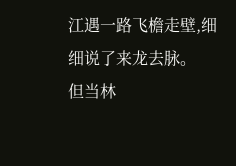江遇一路飞檐走壁,细细说了来龙去脉。
但当林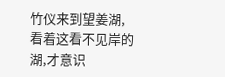竹仪来到望姜湖,看着这看不见岸的湖,才意识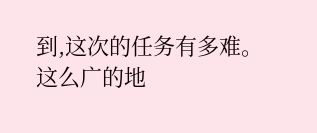到,这次的任务有多难。
这么广的地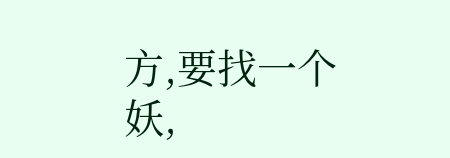方,要找一个妖,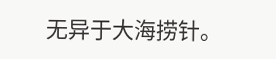无异于大海捞针。